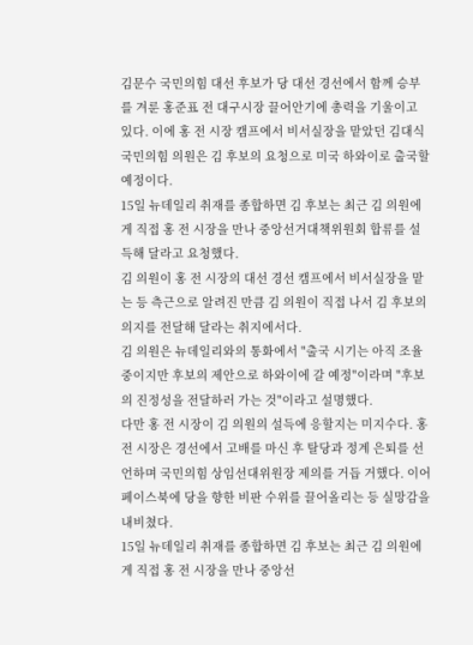김문수 국민의힘 대선 후보가 당 대선 경선에서 함께 승부를 겨룬 홍준표 전 대구시장 끌어안기에 총력을 기울이고 있다. 이에 홍 전 시장 캠프에서 비서실장을 맡았던 김대식 국민의힘 의원은 김 후보의 요청으로 미국 하와이로 출국할 예정이다.
15일 뉴데일리 취재를 종합하면 김 후보는 최근 김 의원에게 직접 홍 전 시장을 만나 중앙선거대책위원회 합류를 설득해 달라고 요청했다.
김 의원이 홍 전 시장의 대선 경선 캠프에서 비서실장을 맡는 등 측근으로 알려진 만큼 김 의원이 직접 나서 김 후보의 의지를 전달해 달라는 취지에서다.
김 의원은 뉴데일리와의 통화에서 "출국 시기는 아직 조율 중이지만 후보의 제안으로 하와이에 갈 예정"이라며 "후보의 진정성을 전달하러 가는 것"이라고 설명했다.
다만 홍 전 시장이 김 의원의 설득에 응할지는 미지수다. 홍 전 시장은 경선에서 고배를 마신 후 탈당과 정계 은퇴를 선언하며 국민의힘 상임선대위원장 제의를 거듭 거했다. 이어 페이스북에 당을 향한 비판 수위를 끌어올리는 등 실망감을 내비쳤다.
15일 뉴데일리 취재를 종합하면 김 후보는 최근 김 의원에게 직접 홍 전 시장을 만나 중앙선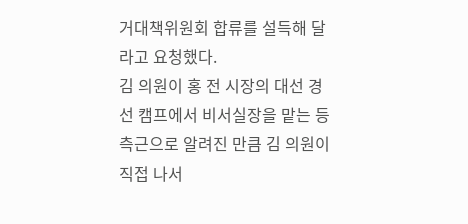거대책위원회 합류를 설득해 달라고 요청했다.
김 의원이 홍 전 시장의 대선 경선 캠프에서 비서실장을 맡는 등 측근으로 알려진 만큼 김 의원이 직접 나서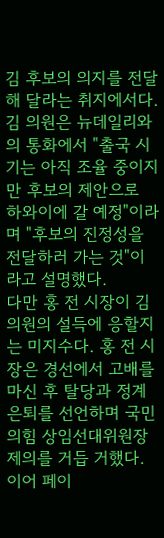김 후보의 의지를 전달해 달라는 취지에서다.
김 의원은 뉴데일리와의 통화에서 "출국 시기는 아직 조율 중이지만 후보의 제안으로 하와이에 갈 예정"이라며 "후보의 진정성을 전달하러 가는 것"이라고 설명했다.
다만 홍 전 시장이 김 의원의 설득에 응할지는 미지수다. 홍 전 시장은 경선에서 고배를 마신 후 탈당과 정계 은퇴를 선언하며 국민의힘 상임선대위원장 제의를 거듭 거했다. 이어 페이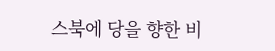스북에 당을 향한 비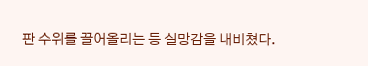판 수위를 끌어올리는 등 실망감을 내비쳤다.